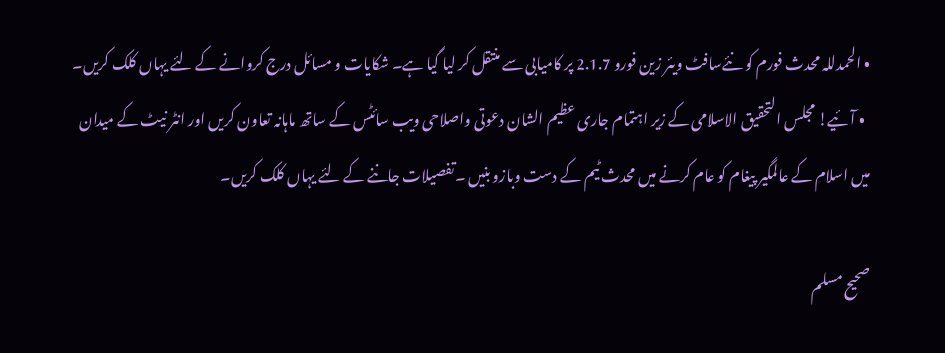• الحمدللہ محدث فورم کو نئےسافٹ ویئر زین فورو 2.1.7 پر کامیابی سے منتقل کر لیا گیا ہے۔ شکایات و مسائل درج کروانے کے لئے یہاں کلک کریں۔
  • آئیے! مجلس التحقیق الاسلامی کے زیر اہتمام جاری عظیم الشان دعوتی واصلاحی ویب سائٹس کے ساتھ ماہانہ تعاون کریں اور انٹر نیٹ کے میدان میں اسلام کے عالمگیر پیغام کو عام کرنے میں محدث ٹیم کے دست وبازو بنیں ۔تفصیلات جاننے کے لئے یہاں کلک کریں۔

صحیح مسلم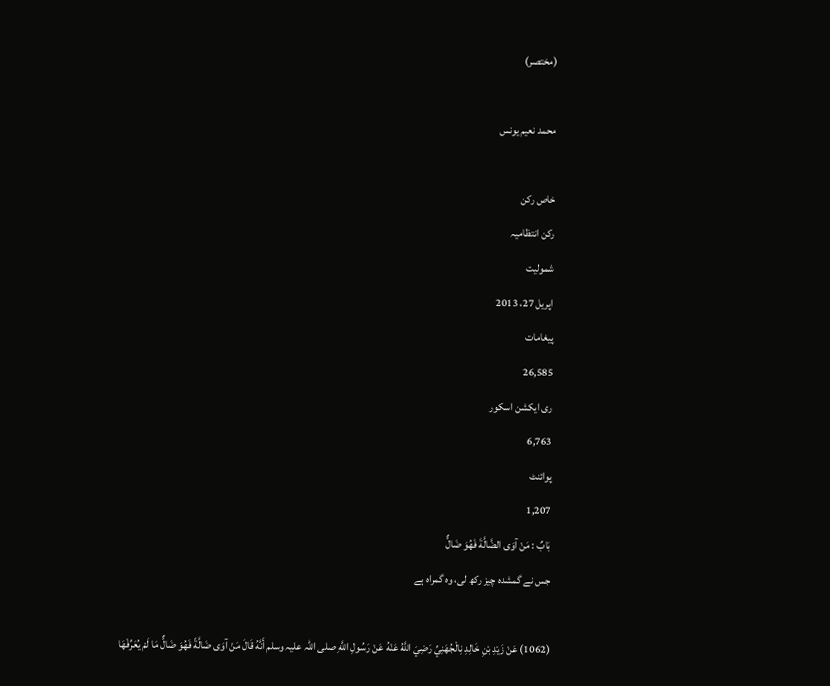(مختصر)

محمد نعیم یونس

خاص رکن
رکن انتظامیہ
شمولیت
اپریل 27، 2013
پیغامات
26,585
ری ایکشن اسکور
6,763
پوائنٹ
1,207
بَابٌ : مَنْ آوَى الضَّالَّةَ فَهُوَ ضَالٌّ
جس نے گمشدہ چیز رکھ لی، وہ گمراہ ہے

(1062) عَنْ زَيْدِ بْنِ خَالِدِ نِالْجُهَنِيِّ رَضِيَ اللَّهُ عَنْهُ عَنْ رَسُولِ اللَّهِ صلی اللہ علیہ وسلم أَنَّهُ قَالَ مَنْ آوَى ضَالَّةً فَهُوَ ضَالٌّ مَا لَمْ يُعَرِّفْهَا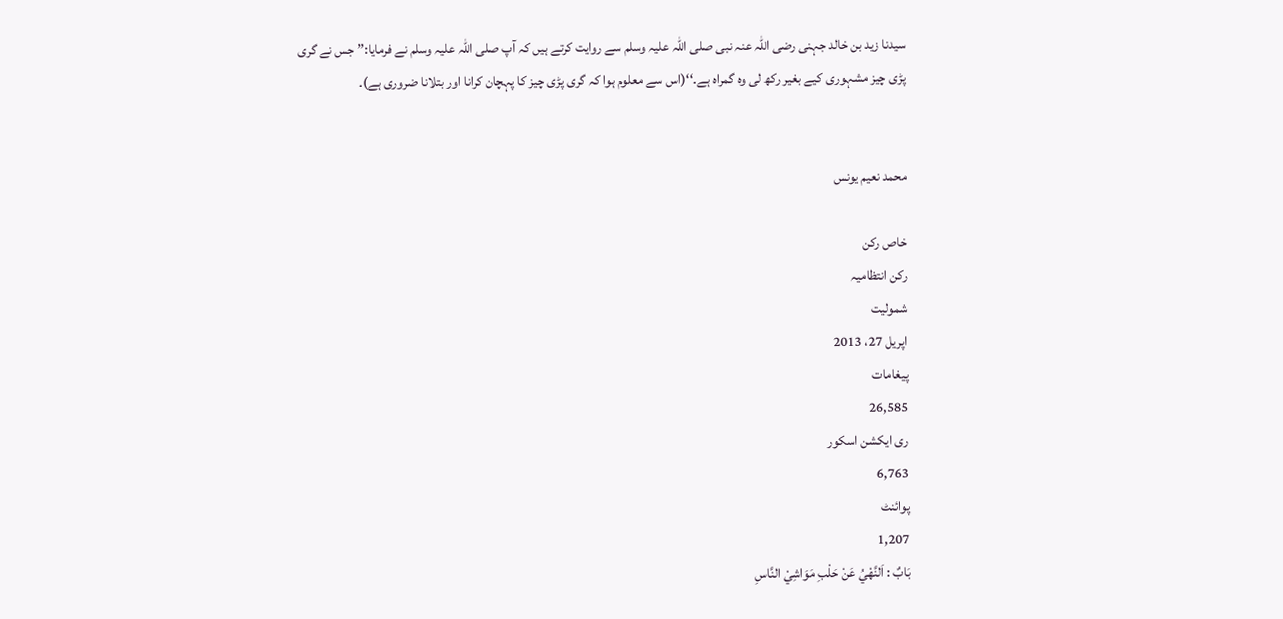سیدنا زید بن خالد جہنی رضی اللہ عنہ نبی صلی اللہ علیہ وسلم سے روایت کرتے ہیں کہ آپ صلی اللہ علیہ وسلم نے فرمایا:’’ جس نے گری پڑی چیز مشہوری کیے بغیر رکھ لی وہ گمراہ ہے۔‘‘(اس سے معلوم ہوا کہ گری پڑی چیز کا پہچان کرانا اور بتلانا ضروری ہے)۔


محمد نعیم یونس

خاص رکن
رکن انتظامیہ
شمولیت
اپریل 27، 2013
پیغامات
26,585
ری ایکشن اسکور
6,763
پوائنٹ
1,207
بَابٌ : اَلنَّهْيُ عَنْ حَلْبِ مَوَاشِيْ النَّاسِ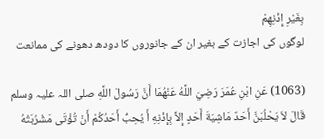بِغَيْرِ إِذْنِهِمْ
لوگوں کی اجازت کے بغیر ان کے جانوروں کا دودھ دھونے کی ممانعت

(1063) عَنِ ابْنِ عُمَرَ رَضِيَ اللَّهُ عَنْهُمَا أَنَّ رَسُولَ اللَّهِ صلی اللہ علیہ وسلم قَالَ لاَ يَحْلُبَنَّ أَحَدٌ مَاشِيَةَ أَحَدٍ إِلاَّ بِإِذْنِهِ أَ يُحِبُّ أَحَدُكُمْ أَنْ تُؤْتَى مَشْرُبَتُهُ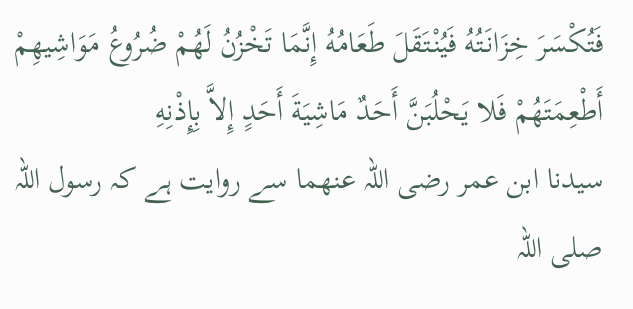فَتُكْسَرَ خِزَانَتُهُ فَيُنْتَقَلَ طَعَامُهُ إِنَّمَا تَخْزُنُ لَهُمْ ضُرُوعُ مَوَاشِيهِمْ أَطْعِمَتَهُمْ فَلا يَحْلُبَنَّ أَحَدٌ مَاشِيَةَ أَحَدٍ إِلاَّ بِإِذْنِهِ
سیدنا ابن عمر رضی اللہ عنھما سے روایت ہے کہ رسول اللہ صلی اللہ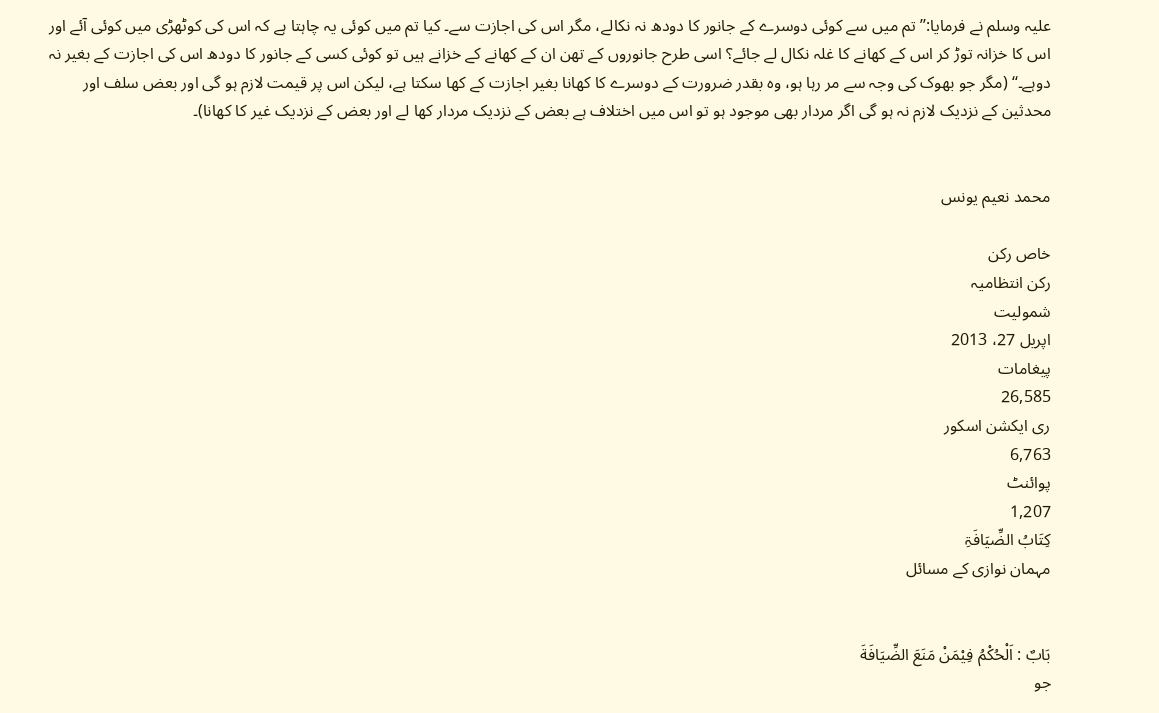علیہ وسلم نے فرمایا:’’ تم میں سے کوئی دوسرے کے جانور کا دودھ نہ نکالے، مگر اس کی اجازت سے۔ کیا تم میں کوئی یہ چاہتا ہے کہ اس کی کوٹھڑی میں کوئی آئے اور اس کا خزانہ توڑ کر اس کے کھانے کا غلہ نکال لے جائے؟ اسی طرح جانوروں کے تھن ان کے کھانے کے خزانے ہیں تو کوئی کسی کے جانور کا دودھ اس کی اجازت کے بغیر نہ دوہے۔‘‘ (مگر جو بھوک کی وجہ سے مر رہا ہو، وہ بقدر ضرورت کے دوسرے کا کھانا بغیر اجازت کے کھا سکتا ہے، لیکن اس پر قیمت لازم ہو گی اور بعض سلف اور محدثین کے نزدیک لازم نہ ہو گی اگر مردار بھی موجود ہو تو اس میں اختلاف ہے بعض کے نزدیک مردار کھا لے اور بعض کے نزدیک غیر کا کھانا)۔


محمد نعیم یونس

خاص رکن
رکن انتظامیہ
شمولیت
اپریل 27، 2013
پیغامات
26,585
ری ایکشن اسکور
6,763
پوائنٹ
1,207
کِتَابُ الضِّیَافَۃِ
مہمان نوازی کے مسائل


بَابٌ : اَلْحُكْمُ فِيْمَنْ مَنَعَ الضِّيَافَةَ
جو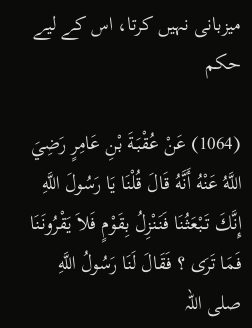میزبانی نہیں کرتا، اس کے لیے حکم

(1064) عَنْ عُقْبَةَ بْنِ عَامِرٍ رَضِيَ اللَّهُ عَنْهُ أَنَّهُ قَالَ قُلْنَا يَا رَسُولَ اللَّهِ إِنَّكَ تَبْعَثُنَا فَنَنْزِلُ بِقَوْمٍ فَلاَ يَقْرُونَنَا فَمَا تَرَى ؟ فَقَالَ لَنَا رَسُولُ اللَّهِ صلی اللہ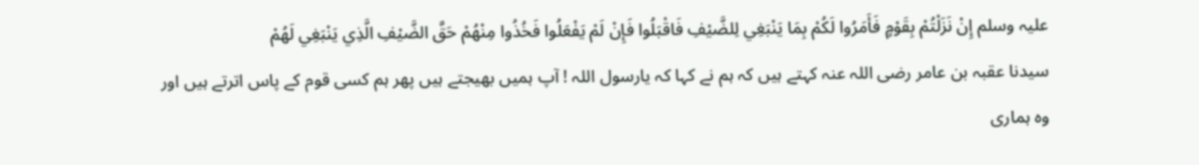علیہ وسلم إِنْ نَزَلْتُمْ بِقَوْمٍ فَأَمَرُوا لَكُمْ بِمَا يَنْبَغِي لِلضَّيْفِ فَاقْبَلُوا فَإِنْ لَمْ يَفْعَلُوا فَخُذُوا مِنْهُمْ حَقَّ الضَّيْفِ الَّذِي يَنْبَغِي لَهُمْ
سیدنا عقبہ بن عامر رضی اللہ عنہ کہتے ہیں کہ ہم نے کہا کہ یارسول اللہ ! آپ ہمیں بھیجتے ہیں پھر ہم کسی قوم کے پاس اترتے ہیں اور وہ ہماری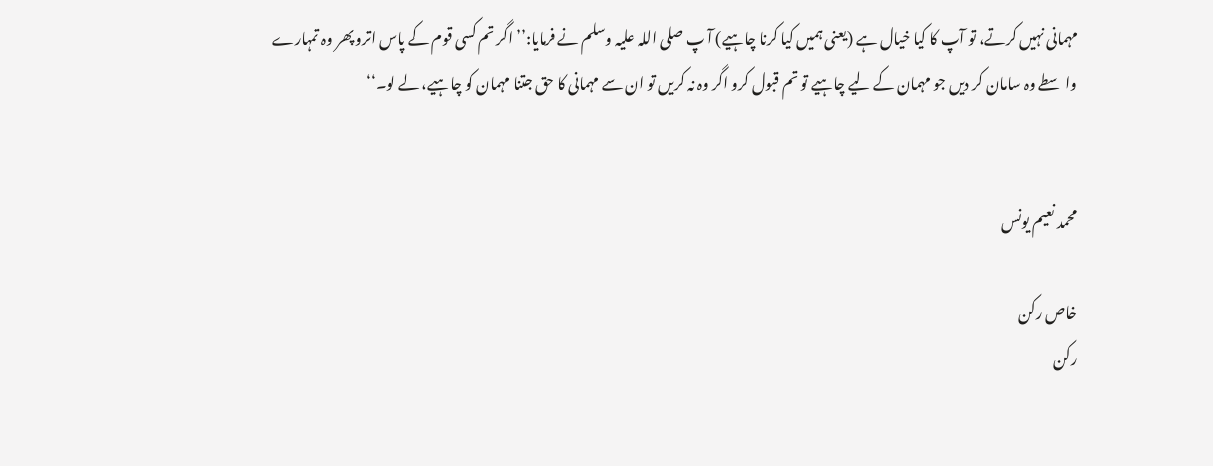مہمانی نہیں کرتے، تو آپ کا کیا خیال ہے (یعنی ہمیں کیا کرنا چاہیے) آ پ صلی اللہ علیہ وسلم نے فرمایا:’’ اگر تم کسی قوم کے پاس اترو پھر وہ تمہارے واسطے وہ سامان کر دیں جو مہمان کے لیے چاہیے تو تم قبول کرو اگر وہ نہ کریں تو ان سے مہمانی کا حق جتنا مہمان کو چاہیے، لے لو۔‘‘


محمد نعیم یونس

خاص رکن
رکن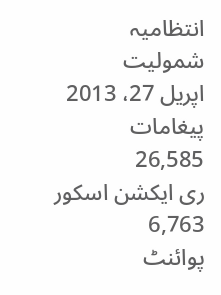انتظامیہ
شمولیت
اپریل 27، 2013
پیغامات
26,585
ری ایکشن اسکور
6,763
پوائنٹ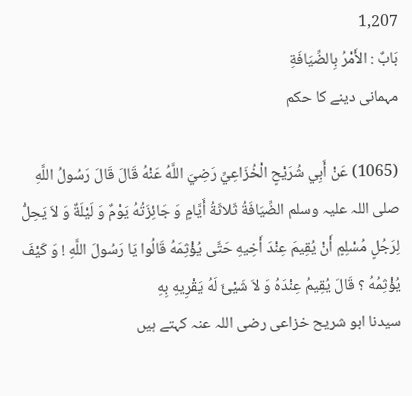1,207
بَابٌ : الأَمْرُ بِالضِّيَافَةِ
مہمانی دینے کا حکم

(1065) عَنْ أَبِي شُرَيْحٍ الْخُزَاعِيِّ رَضِيَ اللَّهُ عَنْهُ قَالَ قَالَ رَسُولُ اللَّهِ صلی اللہ علیہ وسلم الضِّيَافَةُ ثَلاثَةُ أَيَّامٍ وَ جَائِزَتُهُ يَوْمٌ وَ لَيْلَةٌ وَ لاَ يَحِلُّ لِرَجُلٍ مُسْلِمٍ أَنْ يُقِيمَ عِنْدَ أَخِيهِ حَتَّى يُؤْثِمَهُ قَالُوا يَا رَسُولَ اللَّهِ ! وَ كَيْفَ يُؤْثِمُهُ ؟ قَالَ يُقِيمُ عِنْدَهُ وَ لاَ شَيْئَ لَهُ يَقْرِيهِ بِهِ
سیدنا ابو شریح خزاعی رضی اللہ عنہ کہتے ہیں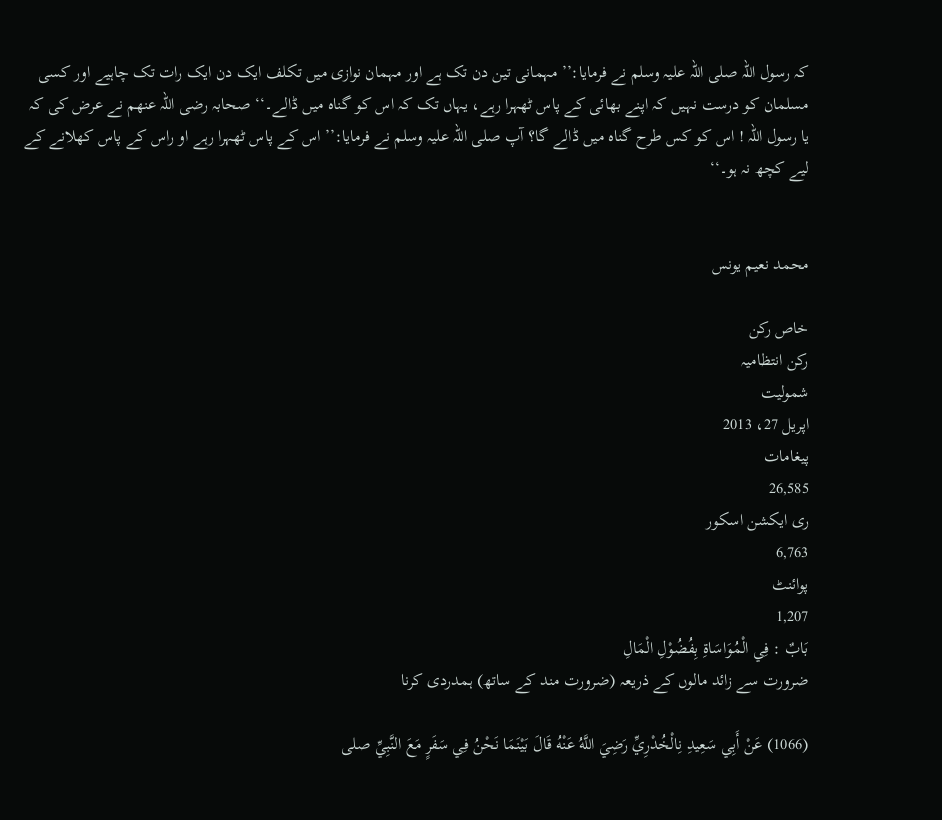کہ رسول اللہ صلی اللہ علیہ وسلم نے فرمایا:’’ مہمانی تین دن تک ہے اور مہمان نوازی میں تکلف ایک دن ایک رات تک چاہیے اور کسی مسلمان کو درست نہیں کہ اپنے بھائی کے پاس ٹھہرا رہے، یہاں تک کہ اس کو گناہ میں ڈالے۔‘‘ صحابہ رضی اللہ عنھم نے عرض کی کہ یا رسول اللہ ! اس کو کس طرح گناہ میں ڈالے گا؟ آپ صلی اللہ علیہ وسلم نے فرمایا:’’ اس کے پاس ٹھہرا رہے او راس کے پاس کھلانے کے لیے کچھ نہ ہو۔‘‘


محمد نعیم یونس

خاص رکن
رکن انتظامیہ
شمولیت
اپریل 27، 2013
پیغامات
26,585
ری ایکشن اسکور
6,763
پوائنٹ
1,207
بَابٌ : فِي الْمُوَاسَاةِ بِفُضُوْلِ الْمَالِ
ضرورت سے زائد مالوں کے ذریعہ (ضرورت مند کے ساتھ) ہمدردی کرنا

(1066) عَنْ أَبِي سَعِيدِ نِالْخُدْرِيِّ رَضِيَ اللَّهُ عَنْهُ قَالَ بَيْنَمَا نَحْنُ فِي سَفَرٍ مَعَ النَّبِيِّ صلی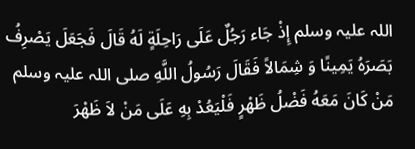اللہ علیہ وسلم إِذْ جَاء رَجُلٌ عَلَى رَاحِلَةٍ لَهُ قَالَ فَجَعَلَ يَصْرِفُ بَصَرَهُ يَمِينًا وَ شِمَالاً فَقَالَ رَسُولُ اللَّهِ صلی اللہ علیہ وسلم مَنْ كَانَ مَعَهُ فَضْلُ ظَهْرٍ فَلْيَعُدْ بِهِ عَلَى مَنْ لاَ ظَهْرَ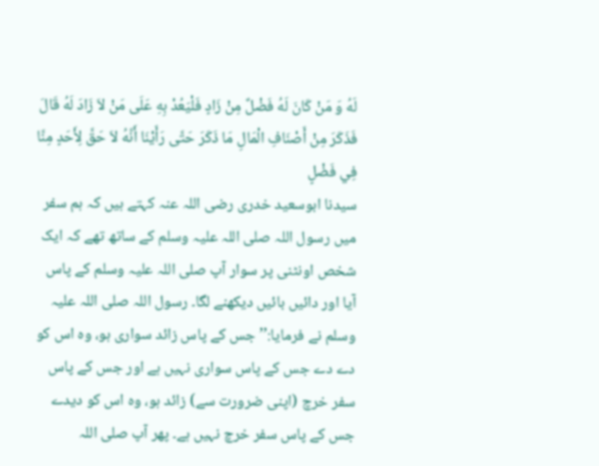لَهُ وَ مَنْ كَانَ لَهُ فَضْلٌ مِنْ زَادٍ فَلْيَعُدْ بِهِ عَلَى مَنْ لاَ زَادَ لَهُ قَالَ فَذَكَرَ مِنْ أَصْنَافِ الْمَالِ مَا ذَكَرَ حَتَّى رَأَيْنَا أَنَّهُ لاَ حَقَّ لِأَحَدٍ مِنَّا فِي فَضْلٍ
سیدنا ابوسعید خدری رضی اللہ عنہ کہتے ہیں کہ ہم سفر میں رسول اللہ صلی اللہ علیہ وسلم کے ساتھ تھے کہ ایک شخص اونٹنی پر سوار آپ صلی اللہ علیہ وسلم کے پاس آیا اور دائیں بائیں دیکھنے لگا۔ رسول اللہ صلی اللہ علیہ وسلم نے فرمایا:’’ جس کے پاس زائد سواری ہو، وہ اس کو دے دے جس کے پاس سواری نہیں ہے اور جس کے پاس سفر خرچ (اپنی ضرورت سے) زائد ہو، وہ اس کو دیدے جس کے پاس سفر خرچ نہیں ہے۔ پھر آپ صلی اللہ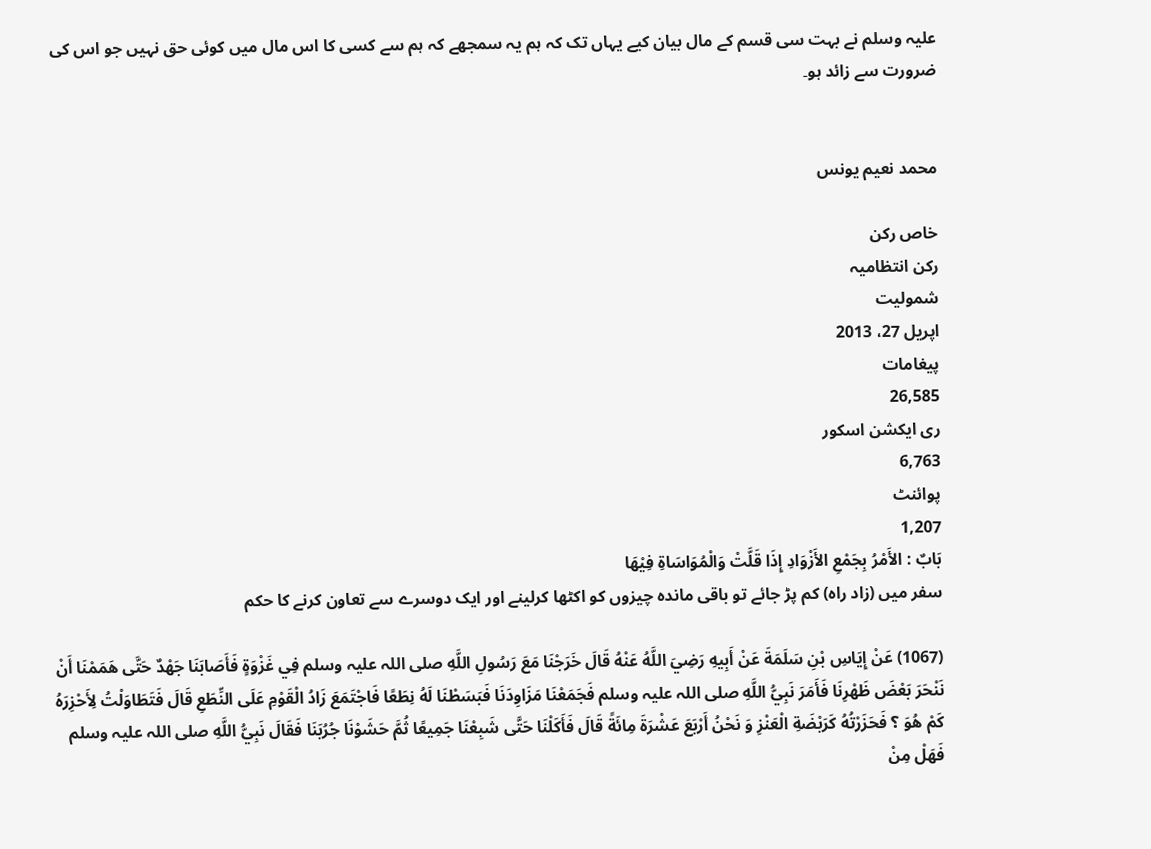علیہ وسلم نے بہت سی قسم کے مال بیان کیے یہاں تک کہ ہم یہ سمجھے کہ ہم سے کسی کا اس مال میں کوئی حق نہیں جو اس کی ضرورت سے زائد ہو۔


محمد نعیم یونس

خاص رکن
رکن انتظامیہ
شمولیت
اپریل 27، 2013
پیغامات
26,585
ری ایکشن اسکور
6,763
پوائنٹ
1,207
بَابٌ : الأَمْرُ بِجَمْعِ الأَزْوَادِ إِذَا قَلَّتْ وَالْمُوَاسَاةِ فِيْهَا
سفر میں (زاد راہ) کم پڑ جائے تو باقی ماندہ چیزوں کو اکٹھا کرلینے اور ایک دوسرے سے تعاون کرنے کا حکم

(1067) عَنْ إِيَاسِ بْنِ سَلَمَةَ عَنْ أَبِيهِ رَضِيَ اللَّهُ عَنْهُ قَالَ خَرَجْنَا مَعَ رَسُولِ اللَّهِ صلی اللہ علیہ وسلم فِي غَزْوَةٍ فَأَصَابَنَا جَهْدٌ حَتَّى هَمَمْنَا أَنْ نَنْحَرَ بَعْضَ ظَهْرِنَا فَأَمَرَ نَبِيُّ اللَّهِ صلی اللہ علیہ وسلم فَجَمَعْنَا مَزَاوِدَنَا فَبَسَطْنَا لَهُ نِطَعًا فَاجْتَمَعَ زَادُ الْقَوْمِ عَلَى النِّطَعِ قَالَ فَتَطَاوَلْتُ لِأَحْزِرَهُ كَمْ هُوَ ؟ فَحَزَرْتُهُ كَرَبْضَةِ الْعَنْزِ وَ نَحْنُ أَرْبَعَ عَشْرَةَ مِائَةً قَالَ فَأَكَلْنَا حَتَّى شَبِعْنَا جَمِيعًا ثُمَّ حَشَوْنَا جُرُبَنَا فَقَالَ نَبِيُّ اللَّهِ صلی اللہ علیہ وسلم فَهَلْ مِنْ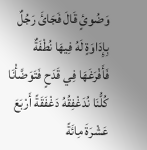وَضُوئٍ قَالَ فَجَائَ رَجُلٌ بِإِدَاوَةٍ لَهُ فِيهَا نُطْفَةٌ فَأَفْرَغَهَا فِي قَدَحٍ فَتَوَضَّأْنَا كُلُّنَا نُدَغْفِقُهُ دَغْفَقَةً أَرْبَعَ عَشْرَةَ مِائَةً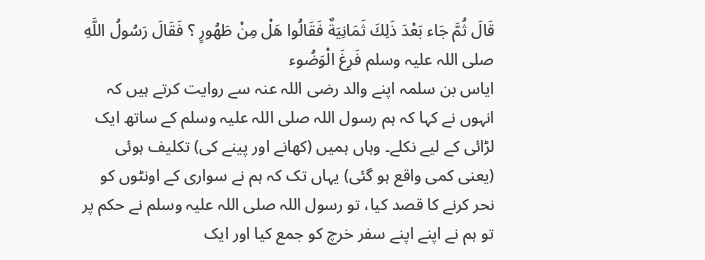قَالَ ثُمَّ جَاء بَعْدَ ذَلِكَ ثَمَانِيَةٌ فَقَالُوا هَلْ مِنْ طَهُورٍ ؟ فَقَالَ رَسُولُ اللَّهِ صلی اللہ علیہ وسلم فَرِغَ الْوَضُوء
ایاس بن سلمہ اپنے والد رضی اللہ عنہ سے روایت کرتے ہیں کہ انہوں نے کہا کہ ہم رسول اللہ صلی اللہ علیہ وسلم کے ساتھ ایک لڑائی کے لیے نکلے۔ وہاں ہمیں (کھانے اور پینے کی) تکلیف ہوئی (یعنی کمی واقع ہو گئی) یہاں تک کہ ہم نے سواری کے اونٹوں کو نحر کرنے کا قصد کیا، تو رسول اللہ صلی اللہ علیہ وسلم نے حکم پر تو ہم نے اپنے اپنے سفر خرچ کو جمع کیا اور ایک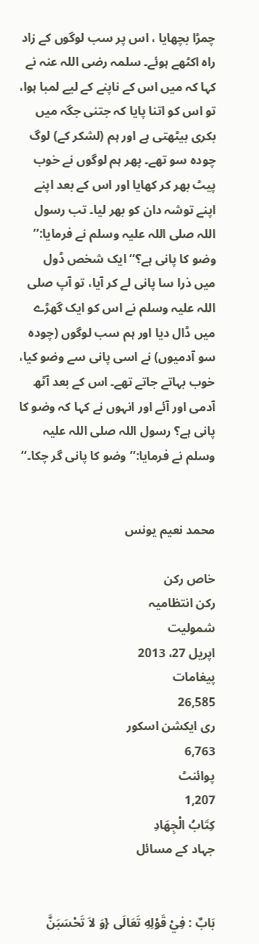چمڑا بچھایا ، اس پر سب لوگوں کے زاد راہ اکٹھے ہوئے۔ سلمہ رضی اللہ عنہ نے کہا کہ میں اس کے ناپنے کے لیے لمبا ہوا، تو اس کو اتنا پایا کہ جتنی جگہ میں بکری بیٹھتی ہے اور ہم (لشکر کے) لوگ چودہ سو تھے۔ پھر ہم لوگوں نے خوب پیٹ بھر کر کھایا اور اس کے بعد اپنے اپنے توشہ دان کو بھر لیا۔ تب رسول اللہ صلی اللہ علیہ وسلم نے فرمایا:’’ وضو کا پانی ہے؟‘‘ ایک شخص ڈول میں ذرا سا پانی لے کر آیا، تو آپ صلی اللہ علیہ وسلم نے اس کو ایک گھڑے میں ڈال دیا اور ہم سب لوگوں (چودہ سو آدمیوں) نے اسی پانی سے وضو کیا، خوب بہاتے جاتے تھے۔ اس کے بعد آٹھ آدمی اور آئے اور انہوں نے کہا کہ وضو کا پانی ہے؟ رسول اللہ صلی اللہ علیہ وسلم نے فرمایا:’’ وضو کا پانی گر چکا۔‘‘


محمد نعیم یونس

خاص رکن
رکن انتظامیہ
شمولیت
اپریل 27، 2013
پیغامات
26,585
ری ایکشن اسکور
6,763
پوائنٹ
1,207
کِتَابُ الْجِھَادِ
جہاد کے مسائل


بَابٌ : فِيْ قَوْلِهِ تَعَالَى {وَ لاَ تَحْسَبَنَّ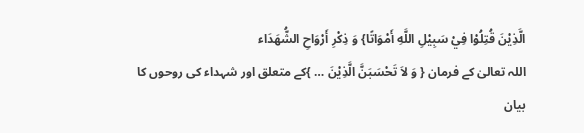الَّذِيْنَ قُتِلُوْا فِيْ سَبِيْلِ اللَّهِ أَمْوَاتًا} وَ ذِكْرِ أَرْوَاحِ الشُّهَدَاء
اللہ تعالیٰ کے فرمان { وَ لاَ تَحْسَبَنَّ الَّذِيْنَ … }کے متعلق اور شہداء کی روحوں کا بیان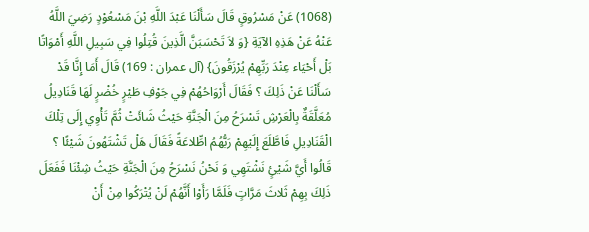(1068) عَنْ مَسْرُوقٍ قَالَ سَأَلْنَا عَبْدَ اللَّهِ بْنَ مَسْعُوْدٍ رَضِيَ اللَّهُ عَنْهُ عَنْ هَذِهِ الآيَةِ {وَ لاَ تَحْسَبَنَّ الَّذِينَ قُتِلُوا فِي سَبِيلِ اللَّهِ أَمْوَاتًا بَلْ أَحْيَاء عِنْدَ رَبِّهِمْ يُرْزَقُونَ} (آل عمران : 169) قَالَ أَمَا إِنَّا قَدْ سَأَلْنَا عَنْ ذَلِكَ ؟ فَقَالَ أَرْوَاحُهُمْ فِي جَوْفِ طَيْرٍ خُضْرٍ لَهَا قَنَادِيلُ مُعَلَّقَةٌ بِالْعَرْشِ تَسْرَحُ مِنَ الْجَنَّةِ حَيْثُ شَائَتْ ثُمَّ تَأْوِي إِلَى تِلْكَ الْقَنَادِيلِ فَاطَّلَعَ إِلَيْهِمْ رَبُّهُمُ اطِّلاعَةً فَقَالَ هَلْ تَشْتَهُونَ شَيْئًا ؟ قَالُوا أَيَّ شَيْئٍ نَشْتَهِي وَ نَحْنُ نَسْرَحُ مِنَ الْجَنَّةِ حَيْثُ شِئْنَا فَفَعَلَ ذَلِكَ بِهِمْ ثَلاثَ مَرَّاتٍ فَلَمَّا رَأَوْا أَنَّهُمْ لَنْ يُتْرَكُوا مِنْ أَنْ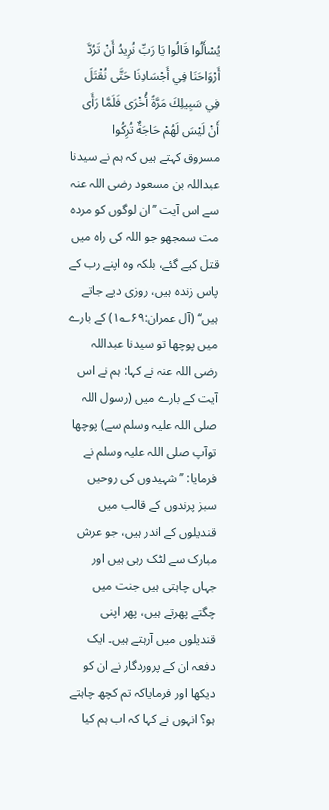يُسْأَلُوا قَالُوا يَا رَبِّ نُرِيدُ أَنْ تَرُدَّ أَرْوَاحَنَا فِي أَجْسَادِنَا حَتَّى نُقْتَلَ فِي سَبِيلِكَ مَرَّةً أُخْرَى فَلَمَّا رَأَى أَنْ لَيْسَ لَهُمْ حَاجَةٌ تُرِكُوا
مسروق کہتے ہیں کہ ہم نے سیدنا عبداللہ بن مسعود رضی اللہ عنہ سے اس آیت ’’ان لوگوں کو مردہ مت سمجھو جو اللہ کی راہ میں قتل کیے گئے، بلکہ وہ اپنے رب کے پاس زندہ ہیں، روزی دیے جاتے ہیں‘‘ (آل عمران:۶۹؎۱) کے بارے میں پوچھا تو سیدنا عبداللہ رضی اللہ عنہ نے کہا: ہم نے اس آیت کے بارے میں (رسول اللہ صلی اللہ علیہ وسلم سے) پوچھا توآپ صلی اللہ علیہ وسلم نے فرمایا: ’’شہیدوں کی روحیں سبز پرندوں کے قالب میں قندیلوں کے اندر ہیں، جو عرش مبارک سے لٹک رہی ہیں اور جہاں چاہتی ہیں جنت میں چگتے پھرتے ہیں، پھر اپنی قندیلوں میں آرہتے ہیں۔ ایک دفعہ ان کے پروردگار نے ان کو دیکھا اور فرمایاکہ تم کچھ چاہتے ہو؟ انہوں نے کہا کہ اب ہم کیا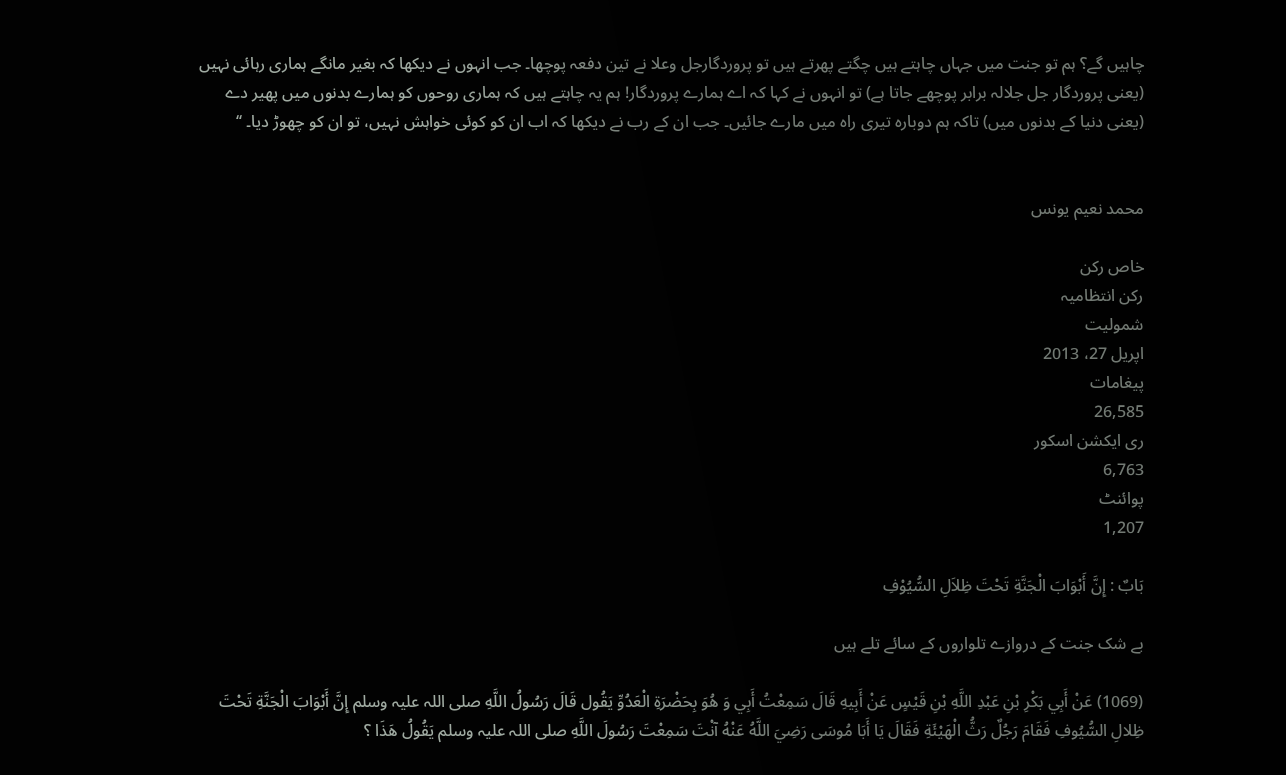چاہیں گے؟ ہم تو جنت میں جہاں چاہتے ہیں چگتے پھرتے ہیں تو پروردگارجل وعلا نے تین دفعہ پوچھا۔ جب انہوں نے دیکھا کہ بغیر مانگے ہماری رہائی نہیں (یعنی پروردگار جل جلالہ برابر پوچھے جاتا ہے) تو انہوں نے کہا کہ اے ہمارے پروردگار! ہم یہ چاہتے ہیں کہ ہماری روحوں کو ہمارے بدنوں میں پھیر دے (یعنی دنیا کے بدنوں میں) تاکہ ہم دوبارہ تیری راہ میں مارے جائیں۔ جب ان کے رب نے دیکھا کہ اب ان کو کوئی خواہش نہیں، تو ان کو چھوڑ دیا۔ ‘‘


محمد نعیم یونس

خاص رکن
رکن انتظامیہ
شمولیت
اپریل 27، 2013
پیغامات
26,585
ری ایکشن اسکور
6,763
پوائنٹ
1,207

بَابٌ : إِنَّ أَبْوَابَ الْجَنَّةِ تَحْتَ ظِلاَلِ السُّيُوْفِ

بے شک جنت کے دروازے تلواروں کے سائے تلے ہیں

(1069) عَنْ أَبِي بَكْرِ بْنِ عَبْدِ اللَّهِ بْنِ قَيْسٍ عَنْ أَبِيهِ قَالَ سَمِعْتُ أَبِي وَ هُوَ بِحَضْرَةِ الْعَدُوِّ يَقُول قَالَ رَسُولُ اللَّهِ صلی اللہ علیہ وسلم إِنَّ أَبْوَابَ الْجَنَّةِ تَحْتَ ظِلالِ السُّيُوفِ فَقَامَ رَجُلٌ رَثُّ الْهَيْئَةِ فَقَالَ يَا أَبَا مُوسَى رَضِيَ اللَّهُ عَنْهُ آنْتَ سَمِعْتَ رَسُولَ اللَّهِ صلی اللہ علیہ وسلم يَقُولُ هَذَا ؟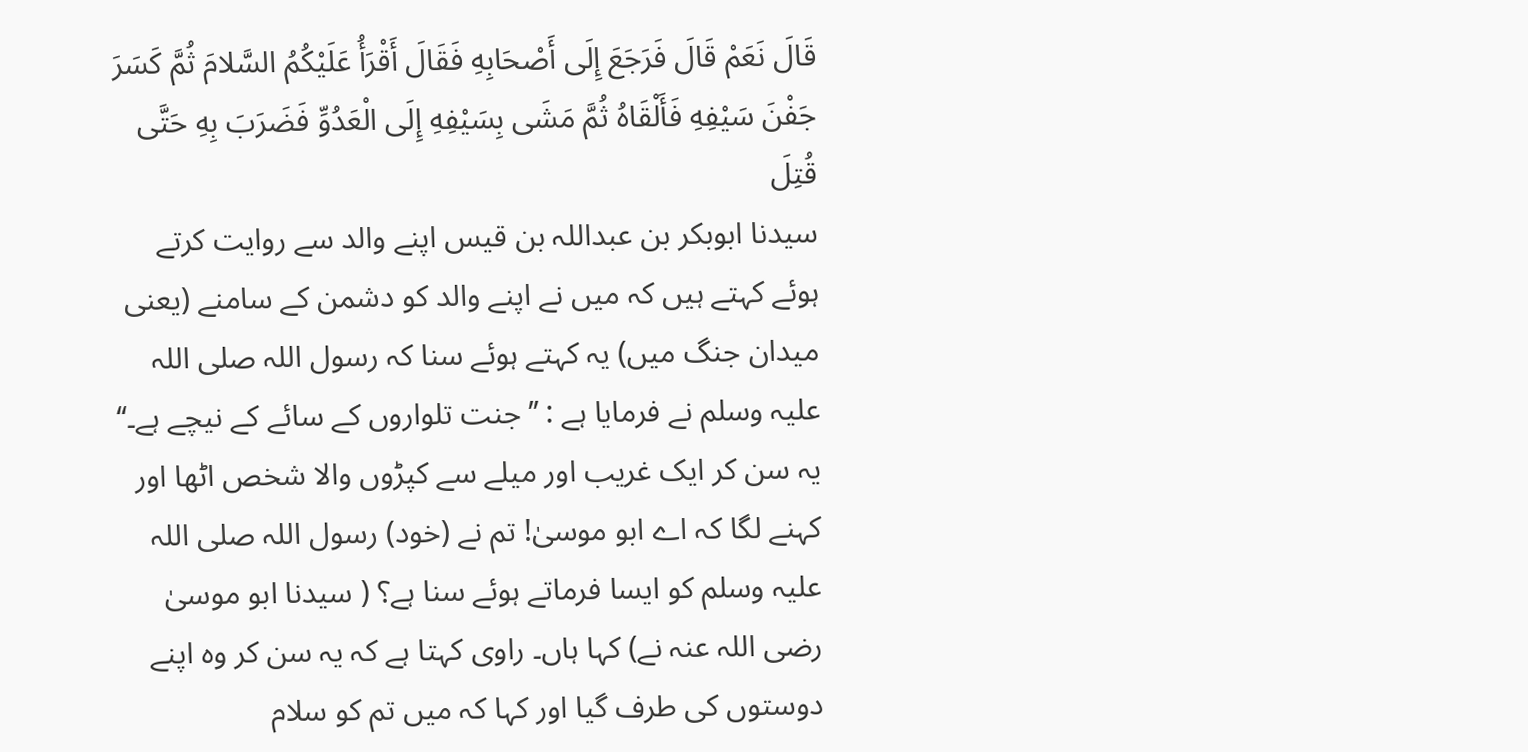قَالَ نَعَمْ قَالَ فَرَجَعَ إِلَى أَصْحَابِهِ فَقَالَ أَقْرَأُ عَلَيْكُمُ السَّلامَ ثُمَّ كَسَرَ جَفْنَ سَيْفِهِ فَأَلْقَاهُ ثُمَّ مَشَى بِسَيْفِهِ إِلَى الْعَدُوِّ فَضَرَبَ بِهِ حَتَّى قُتِلَ
سیدنا ابوبکر بن عبداللہ بن قیس اپنے والد سے روایت کرتے ہوئے کہتے ہیں کہ میں نے اپنے والد کو دشمن کے سامنے (یعنی میدان جنگ میں) یہ کہتے ہوئے سنا کہ رسول اللہ صلی اللہ علیہ وسلم نے فرمایا ہے : ’’جنت تلواروں کے سائے کے نیچے ہے۔‘‘ یہ سن کر ایک غریب اور میلے سے کپڑوں والا شخص اٹھا اور کہنے لگا کہ اے ابو موسیٰ! تم نے (خود) رسول اللہ صلی اللہ علیہ وسلم کو ایسا فرماتے ہوئے سنا ہے؟ ( سیدنا ابو موسیٰ رضی اللہ عنہ نے) کہا ہاں۔ راوی کہتا ہے کہ یہ سن کر وہ اپنے دوستوں کی طرف گیا اور کہا کہ میں تم کو سلام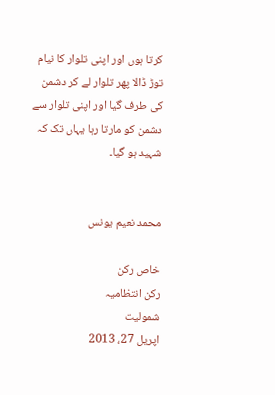کرتا ہوں اور اپنی تلوار کا نیام توڑ ڈالا پھر تلوار لے کر دشمن کی طرف گیا اور اپنی تلوار سے دشمن کو مارتا رہا یہاں تک کہ شہید ہو گیا۔


محمد نعیم یونس

خاص رکن
رکن انتظامیہ
شمولیت
اپریل 27، 2013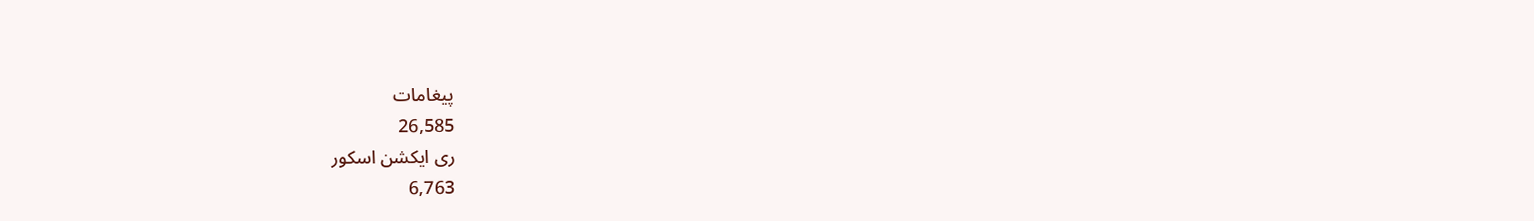پیغامات
26,585
ری ایکشن اسکور
6,763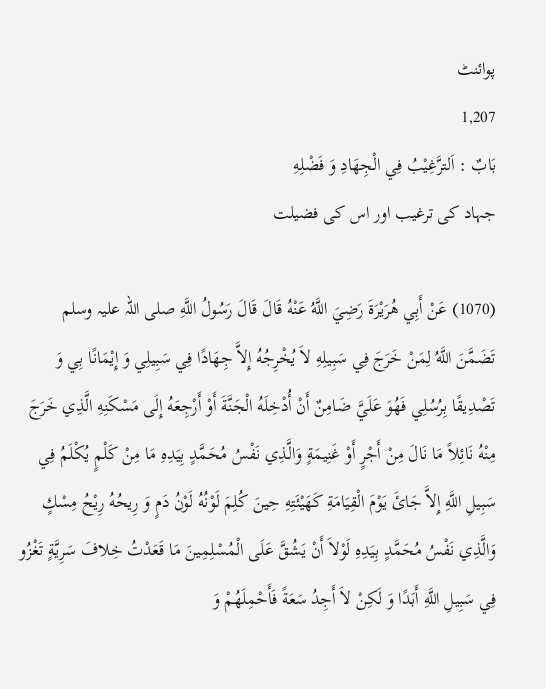پوائنٹ
1,207
بَابٌ : اَلترَّغِيْبُ فِي الْجِهَادِ وَ فَضْلِهِ
جہاد کی ترغیب اور اس کی فضیلت

(1070) عَنْ أَبِي هُرَيْرَةَ رَضِيَ اللَّهُ عَنْهُ قَالَ قَالَ رَسُولُ اللَّهِ صلی اللہ علیہ وسلم تَضَمَّنَ اللَّهُ لِمَنْ خَرَجَ فِي سَبِيلِهِ لاَ يُخْرِجُهُ إِلاَّ جِهَادًا فِي سَبِيلِي وَ إِيْمَانًا بِي وَ تَصْدِيقًا بِرُسُلِي فَهُوَ عَلَيَّ ضَامِنٌ أَنْ أُدْخِلَهُ الْجَنَّةَ أَوْ أَرْجِعَهُ إِلَى مَسْكَنِهِ الَّذِي خَرَجَ مِنْهُ نَائِلاً مَا نَالَ مِنْ أَجْرٍ أَوْ غَنِيمَةٍ وَالَّذِي نَفْسُ مُحَمَّدٍ بِيَدِهِ مَا مِنْ كَلْمٍ يُكْلَمُ فِي سَبِيلِ اللَّهِ إِلاَّ جَائَ يَوْمَ الْقِيَامَةِ كَهَيْئَتِهِ حِينَ كُلِمَ لَوْنُهُ لَوْنُ دَمٍ وَ رِيحُهُ رِيْحُ مِسْكٍ وَالَّذِي نَفْسُ مُحَمَّدٍ بِيَدِهِ لَوْلاَ أَنْ يَشُقَّ عَلَى الْمُسْلِمِينَ مَا قَعَدْتُ خِلافَ سَرِيَّةٍ تَغْزُو فِي سَبِيلِ اللَّهِ أَبَدًا وَ لَكِنْ لاَ أَجِدُ سَعَةً فَأَحْمِلَهُمْ وَ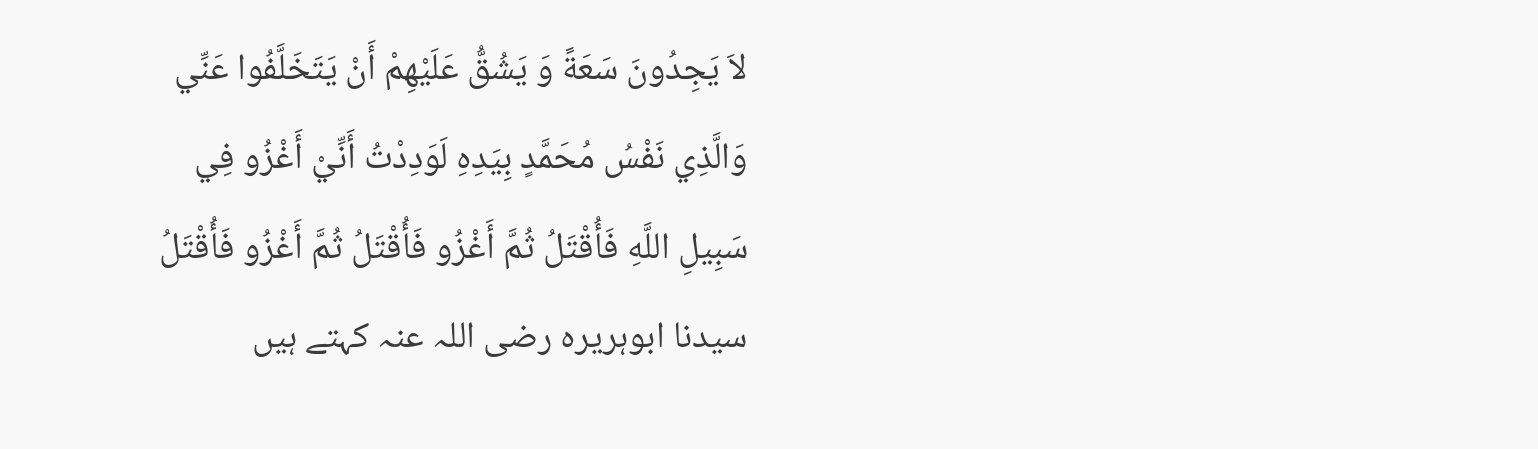لاَ يَجِدُونَ سَعَةً وَ يَشُقُّ عَلَيْهِمْ أَنْ يَتَخَلَّفُوا عَنِّي وَالَّذِي نَفْسُ مُحَمَّدٍ بِيَدِهِ لَوَدِدْتُ أَنِّيْ أَغْزُو فِي سَبِيلِ اللَّهِ فَأُقْتَلُ ثُمَّ أَغْزُو فَأُقْتَلُ ثُمَّ أَغْزُو فَأُقْتَلُ
سیدنا ابوہریرہ رضی اللہ عنہ کہتے ہیں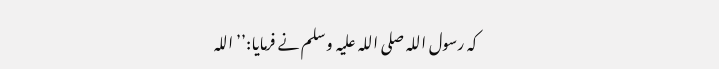کہ رسول اللہ صلی اللہ علیہ وسلم نے فرمایا:’’ اللہ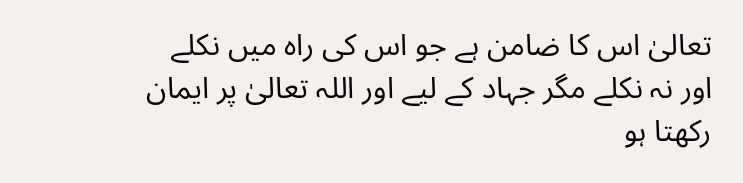تعالیٰ اس کا ضامن ہے جو اس کی راہ میں نکلے اور نہ نکلے مگر جہاد کے لیے اور اللہ تعالیٰ پر ایمان رکھتا ہو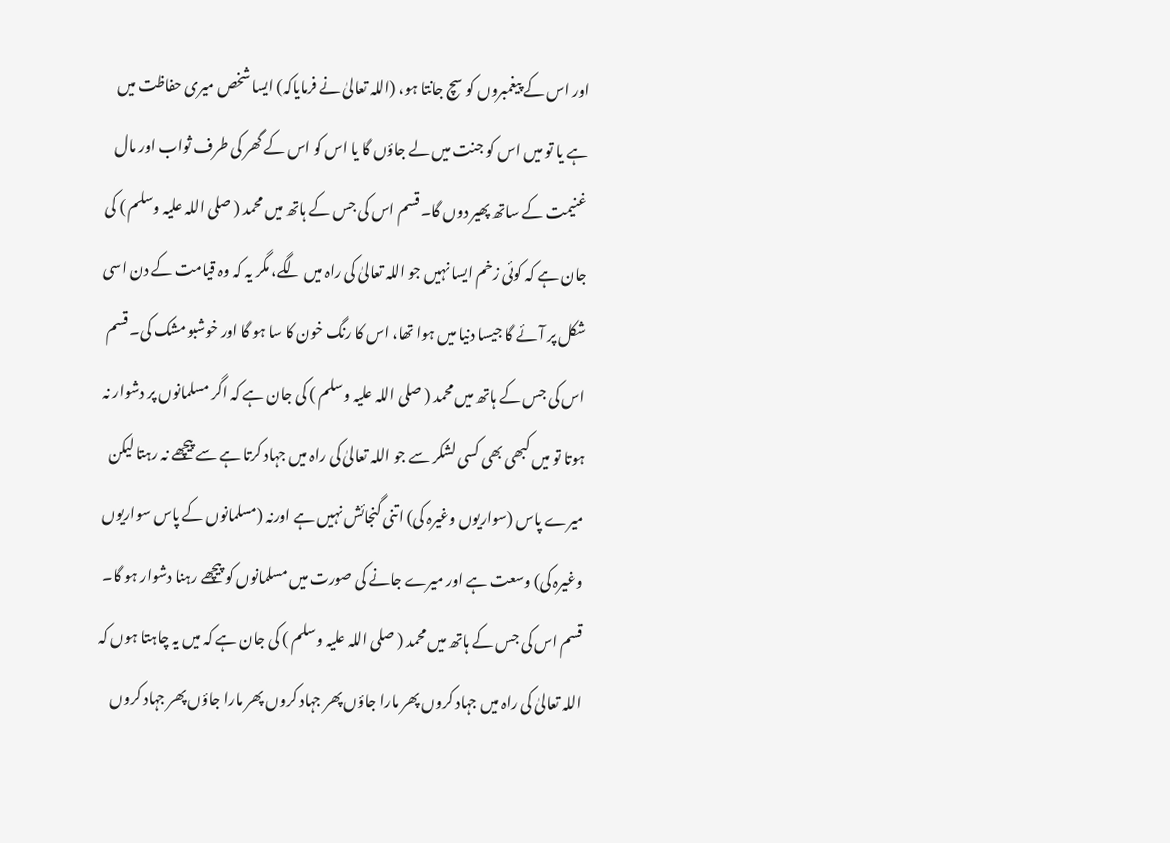اور اس کے پیغمبروں کو سچ جانتا ہو، (اللہ تعالیٰ نے فرمایاکہ) ایسا شخص میری حفاظت میں ہے یا تو میں اس کو جنت میں لے جاؤں گا یا اس کو اس کے گھر کی طرف ثواب اور مال غنیمت کے ساتھ پھیر دوں گا۔ قسم اس کی جس کے ہاتھ میں محمد ( صلی اللہ علیہ وسلم ) کی جان ہے کہ کوئی زخم ایسا نہیں جو اللہ تعالیٰ کی راہ میں لگے، مگر یہ کہ وہ قیامت کے دن اسی شکل پر آئے گا جیسا دنیا میں ہوا تھا، اس کا رنگ خون کا سا ہو گا اور خوشبو مشک کی۔ قسم اس کی جس کے ہاتھ میں محمد ( صلی اللہ علیہ وسلم ) کی جان ہے کہ اگر مسلمانوں پر دشوار نہ ہوتا تو میں کبھی بھی کسی لشکر سے جو اللہ تعالیٰ کی راہ میں جہاد کرتا ہے سے پیچھے نہ رہتا لیکن میرے پاس (سواریوں وغیرہ کی) اتنی گنجائش نہیں ہے اورنہ (مسلمانوں کے پاس سواریوں وغیرہ کی) وسعت ہے اور میرے جانے کی صورت میں مسلمانوں کو پیچھے رہنا دشوار ہو گا۔ قسم اس کی جس کے ہاتھ میں محمد ( صلی اللہ علیہ وسلم ) کی جان ہے کہ میں یہ چاہتا ہوں کہ اللہ تعالیٰ کی راہ میں جہاد کروں پھر مارا جاؤں پھر جہاد کروں پھر مارا جاؤں پھر جہاد کروں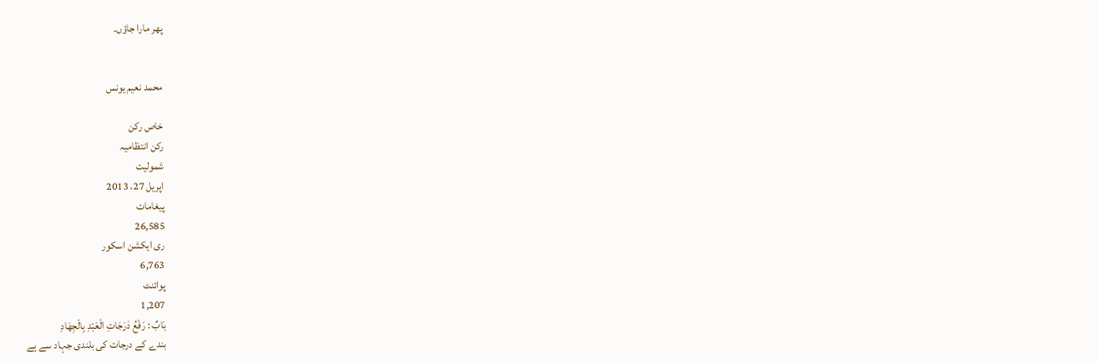پھر مارا جاؤں۔


محمد نعیم یونس

خاص رکن
رکن انتظامیہ
شمولیت
اپریل 27، 2013
پیغامات
26,585
ری ایکشن اسکور
6,763
پوائنٹ
1,207
بَابٌ : رَفْعُ دَرَجَاتِ الْعَبْدِ بِالْجِهَادِ
بندے کے درجات کی بلندی جہاد سے ہے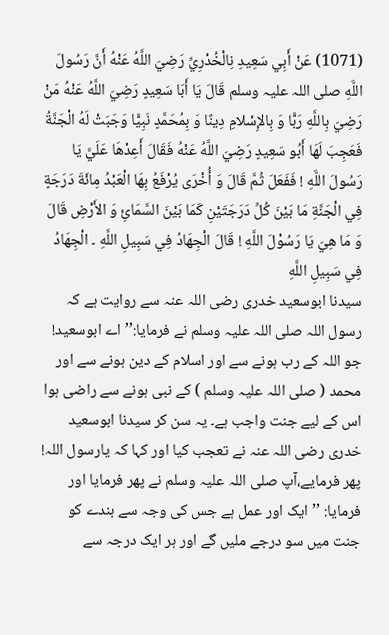(1071) عَنْ أَبِي سَعِيدِ نِالْخُدْرِيِّ رَضِيَ اللَّهُ عَنْهُ أَنَّ رَسُولَ اللَّهِ صلی اللہ علیہ وسلم قَالَ يَا أَبَا سَعِيدٍ رَضِيَ اللَّهُ عَنْهُ مَنْ رَضِيَ بِاللَّهِ رَبًّا وَ بِالإِسْلامِ دِينًا وَ بِمُحَمَّدٍ نَبِيًّا وَجَبَتْ لَهُ الْجَنَّةُ فَعَجِبَ لَهَا أَبُو سَعِيدٍ رَضِيَ اللَّهُ عَنْهُ فَقَالَ أَعِدْهَا عَلَيَّ يَا رَسُولَ اللَّهِ ! فَفَعَلَ ثُمَّ قَالَ وَ أُخْرَى يُرْفَعُ بِهَا الْعَبْدُ مِائَةَ دَرَجَةٍ فِي الْجَنَّةِ مَا بَيْنَ كُلِّ دَرَجَتَيْنِ كَمَا بَيْنَ السَّمَائِ وَ الأَرْضِ قَالَ وَ مَا هِيَ يَا رَسُوْلَ اللَّهِ ! قَالَ الْجِهَادُ فِي سَبِيلِ اللَّهِ ۔ الْجِهَادُ فِي سَبِيلِ اللَّهِ
سیدنا ابوسعید خدری رضی اللہ عنہ سے روایت ہے کہ رسول اللہ صلی اللہ علیہ وسلم نے فرمایا:’’ اے ابوسعید! جو اللہ کے رب ہونے سے اور اسلام کے دین ہونے سے اور محمد ( صلی اللہ علیہ وسلم ) کے نبی ہونے سے راضی ہوا اس کے لیے جنت واجب ہے۔ یہ سن کر سیدنا ابوسعید خدری رضی اللہ عنہ نے تعجب کیا اور کہا کہ یارسول اللہ! پھر فرمایے،آپ صلی اللہ علیہ وسلم نے پھر فرمایا اور فرمایا: ’’ایک اور عمل ہے جس کی وجہ سے بندے کو جنت میں سو درجے ملیں گے اور ہر ایک درجہ سے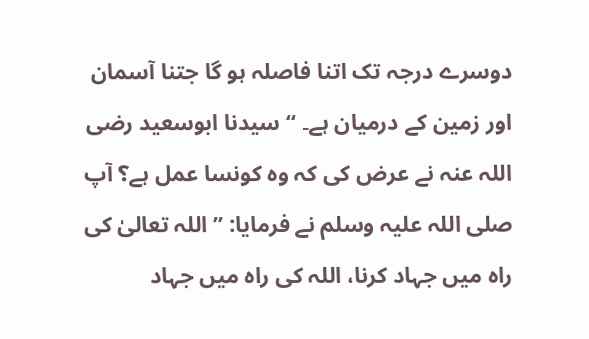دوسرے درجہ تک اتنا فاصلہ ہو گا جتنا آسمان اور زمین کے درمیان ہے۔ ‘‘سیدنا ابوسعید رضی اللہ عنہ نے عرض کی کہ وہ کونسا عمل ہے؟ آپ صلی اللہ علیہ وسلم نے فرمایا: ’’ اللہ تعالیٰ کی راہ میں جہاد کرنا، اللہ کی راہ میں جہاد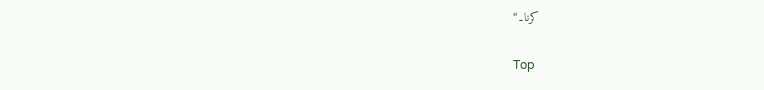کرنا۔‘‘

Top